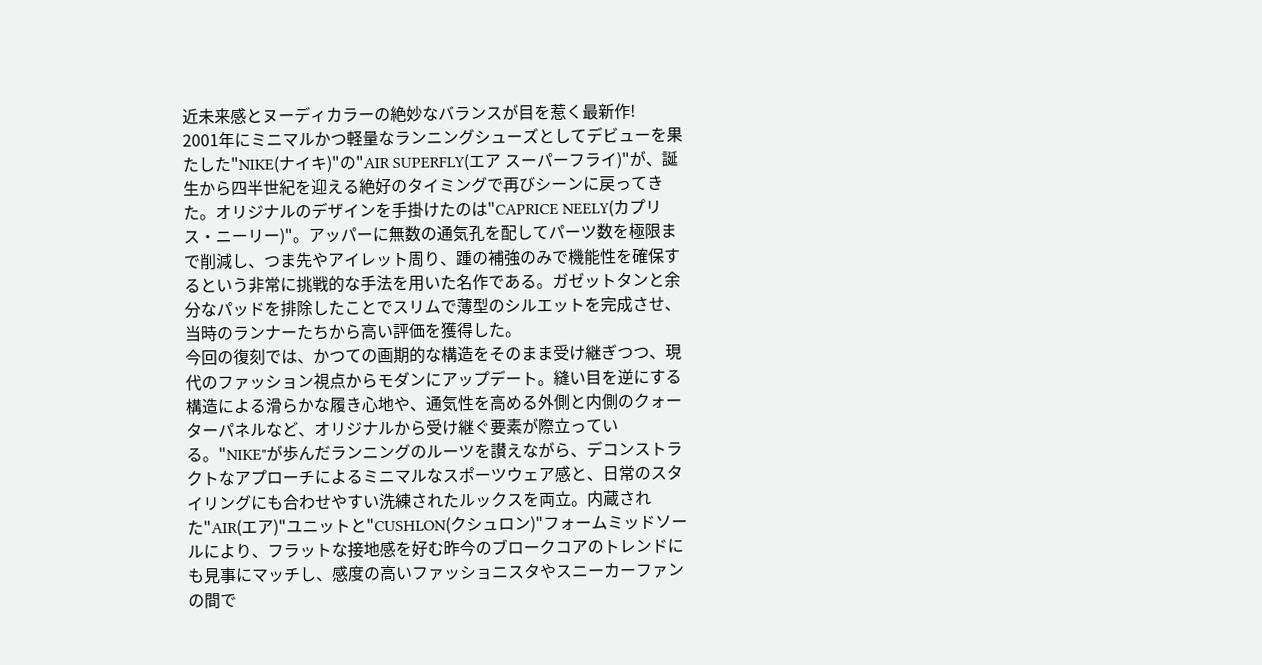近未来感とヌーディカラーの絶妙なバランスが目を惹く最新作!
2001年にミニマルかつ軽量なランニングシューズとしてデビューを果たした"NIKE(ナイキ)"の"AIR SUPERFLY(エア スーパーフライ)"が、誕生から四半世紀を迎える絶好のタイミングで再びシーンに戻ってきた。オリジナルのデザインを手掛けたのは"CAPRICE NEELY(カプリス・ニーリー)"。アッパーに無数の通気孔を配してパーツ数を極限まで削減し、つま先やアイレット周り、踵の補強のみで機能性を確保するという非常に挑戦的な手法を用いた名作である。ガゼットタンと余分なパッドを排除したことでスリムで薄型のシルエットを完成させ、当時のランナーたちから高い評価を獲得した。
今回の復刻では、かつての画期的な構造をそのまま受け継ぎつつ、現代のファッション視点からモダンにアップデート。縫い目を逆にする構造による滑らかな履き心地や、通気性を高める外側と内側のクォーターパネルなど、オリジナルから受け継ぐ要素が際立っている。"NIKE"が歩んだランニングのルーツを讃えながら、デコンストラクトなアプローチによるミニマルなスポーツウェア感と、日常のスタイリングにも合わせやすい洗練されたルックスを両立。内蔵された"AIR(エア)"ユニットと"CUSHLON(クシュロン)"フォームミッドソールにより、フラットな接地感を好む昨今のブロークコアのトレンドにも見事にマッチし、感度の高いファッショニスタやスニーカーファンの間で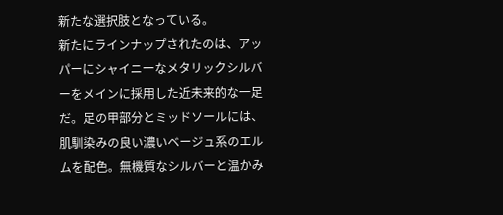新たな選択肢となっている。
新たにラインナップされたのは、アッパーにシャイニーなメタリックシルバーをメインに採用した近未来的な一足だ。足の甲部分とミッドソールには、肌馴染みの良い濃いベージュ系のエルムを配色。無機質なシルバーと温かみ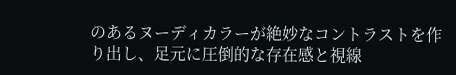のあるヌーディカラーが絶妙なコントラストを作り出し、足元に圧倒的な存在感と視線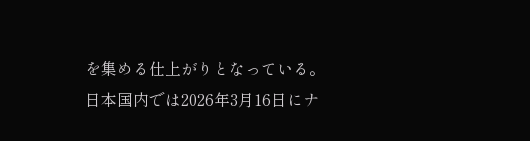を集める仕上がりとなっている。
日本国内では2026年3月16日にナ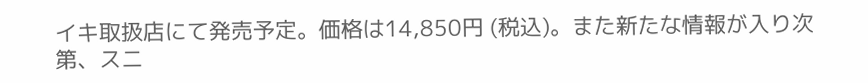イキ取扱店にて発売予定。価格は14,850円 (税込)。また新たな情報が入り次第、スニ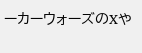ーカーウォーズのXや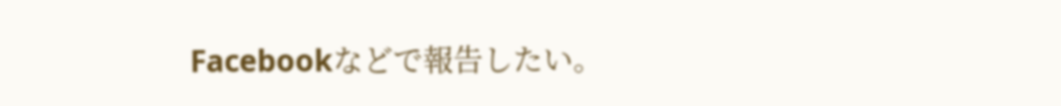Facebookなどで報告したい。